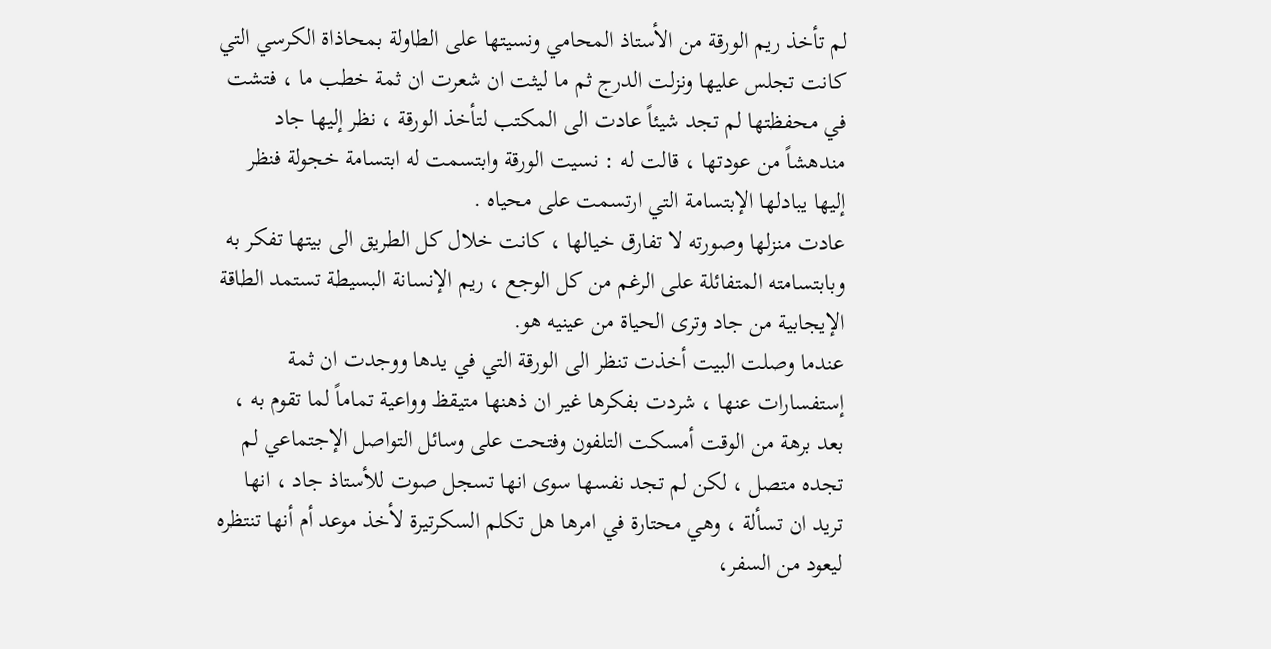لم تأخذ ريم الورقة من الأستاذ المحامي ونسيتها على الطاولة بمحاذاة الكرسي التي كانت تجلس عليها ونزلت الدرج ثم ما ليثت ان شعرت ان ثمة خطب ما ، فتشت في محفظتها لم تجد شيئاً عادت الى المكتب لتأخذ الورقة ، نظر إليها جاد مندهشاً من عودتها ، قالت له : نسيت الورقة وابتسمت له ابتسامة خجولة فنظر إليها يبادلها الإبتسامة التي ارتسمت على محياه .
عادت منزلها وصورته لا تفارق خيالها ، كانت خلال كل الطريق الى بيتها تفكر به وبابتسامته المتفائلة على الرغم من كل الوجع ، ريم الإنسانة البسيطة تستمد الطاقة الإيجابية من جاد وترى الحياة من عينيه هو.
عندما وصلت البيت أخذت تنظر الى الورقة التي في يدها ووجدت ان ثمة إستفسارات عنها ، شردت بفكرها غير ان ذهنها متيقظ وواعية تماماً لما تقوم به ، بعد برهة من الوقت أمسكت التلفون وفتحت على وسائل التواصل الإجتماعي لم تجده متصل ، لكن لم تجد نفسها سوى انها تسجل صوت للأستاذ جاد ، انها تريد ان تسألة ، وهي محتارة في امرها هل تكلم السكرتيرة لأخذ موعد أم أنها تنتظره ليعود من السفر،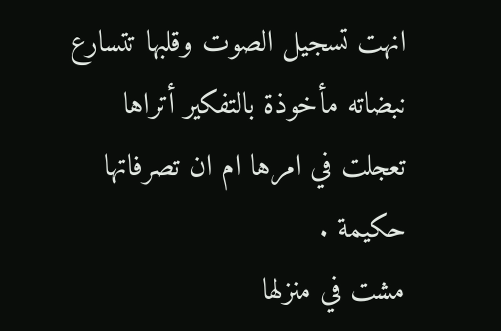انهت تسجيل الصوت وقلبها تتسارع نبضاته مأخوذة بالتفكير أتراها تعجلت في امرها ام ان تصرفاتها حكيمة .
مشت في منزلها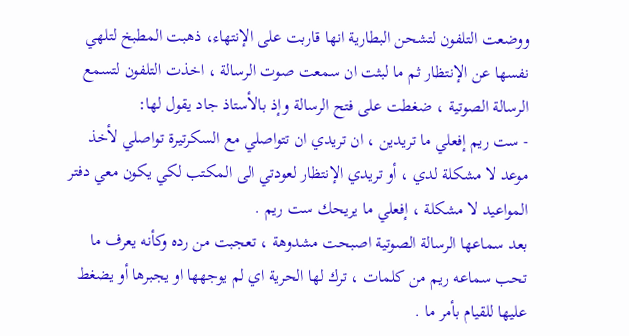ووضعت التلفون لتشحن البطارية انها قاربت على الإنتهاء، ذهبت المطبخ لتلهي نفسها عن الإنتظار ثم ما لبثت ان سمعت صوت الرسالة ، اخذت التلفون لتسمع الرسالة الصوتية ، ضغطت على فتح الرسالة وإذ بالأستاذ جاد يقول لها:
- ست ريم إفعلي ما تريدين ، ان تريدي ان تتواصلي مع السكرتيرة تواصلي لأخذ موعد لا مشكلة لدي ، أو تريدي الإنتظار لعودتي الى المكتب لكي يكون معي دفتر المواعيد لا مشكلة ، إفعلي ما يريحك ست ريم .
بعد سماعها الرسالة الصوتية اصبحت مشدوهة ، تعجبت من رده وكأنه يعرف ما تحب سماعه ريم من كلمات ، ترك لها الحرية اي لم يوجهها او يجبرها أو يضغط عليها للقيام بأمر ما .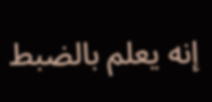إنه يعلم بالضبط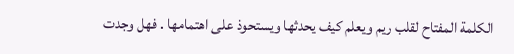الكلمة المفتاح لقلب ريم ويعلم كيف يحدثها ويستحوذ على اهتمامها . فهل وجدت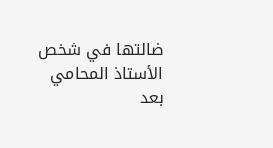ضالتها في شخص الأستاذ المحامي بعد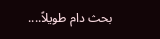بحث دام طويلاً....